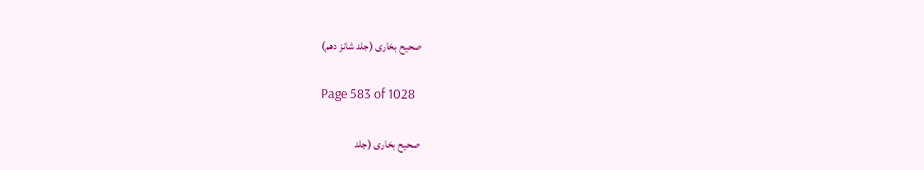صحیح بخاری (جلد شانز دھم)

Page 583 of 1028

صحیح بخاری (جلد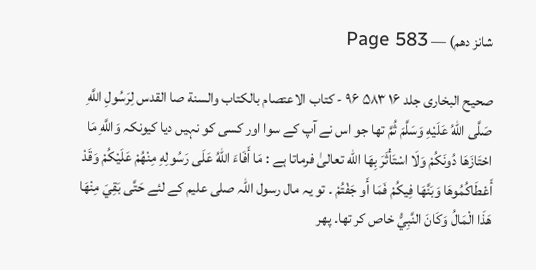شانز دھم) — Page 583

صحیح البخاری جلد ۱۶ ۵۸۳ ۹۶ - کتاب الاعتصام بالكتاب والسنة صا القدس لِرَسُولِ اللَّهِ صَلَّى اللهُ عَلَيْهِ وَسَلَّمَ ثُمَّ تھا جو اس نے آپ کے سوا اور کسی کو نہیں دیا کیونکہ وَاللَّهِ مَا احْتَازَهَا دُونَكُمْ وَلَا اسْتَأْثَرَ بِهَا الله تعالیٰ فرماتا ہے : مَا أَفَاءَ اللهُ عَلَى رَسُولِهِ مِنْهُمْ عَلَيْكُمْ وَقَدْ أَعْطَاكُمُوهَا وَبَنَّهَا فِيكُمْ فَمَا أَو جَفْتُمْ ۔ تو یہ مال رسول اللہ صلی علیم کے لئے حَتَّى بَقِيَ مِنْهَا هَذَا الْمَالُ وَكَانَ النَّبِيُّ خاص کر تھا۔ پھر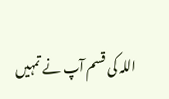اللہ کی قسم آپ نے تمہیں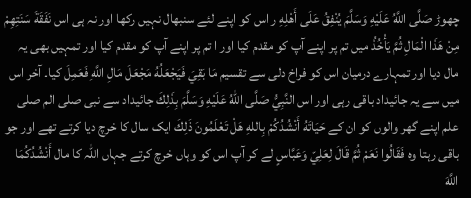چھوڑ صَلَّى اللَّهُ عَلَيْهِ وَسَلَّمَ يُنْفِقُ عَلَى أَهْلِهِ ر اس کو اپنے لئے سنبھال نہیں رکھا اور نہ ہی اس نَفَقَةَ سَنَتِهِمْ مِنْ هَذَا الْمَالِ ثُمَّ يَأْخُذُ میں تم پر اپنے آپ کو مقدم کیا اور ا تم پر اپنے آپ کو مقدم کیا اور تمہیں بھی یہ مال دیا اور تمہارے درمیان اس کو فراخ دلی سے تقسیم مَا بَقِيَ فَيَجْعَلُهُ مَجْعَلَ مَالِ اللَّهِ فَعَمِلَ کیا۔ آخر اس میں سے یہ جائیداد باقی رہی اور اس النَّبِيُّ صَلَّى اللهُ عَلَيْهِ وَسَلَّمَ بِذَلِكَ جائیداد سے نبی صلی الم صلی علم اپنے گھر والوں کو ان کے حَيَاتَهُ أَنْشُدُكُمْ بِاللهِ هَلْ تَعْلَمُونَ ذَلِكَ ایک سال کا خرچ دیا کرتے تھے اور جو باقی رہتا وہ فَقَالُوا نَعَمْ ثُمَّ قَالَ لِعَلِيّ وَعَبَّاسٍ لے کر آپ اس کو وہاں خرچ کرتے جہاں اللہ کا مال أَنْشُدُكُمَا اللَّهَ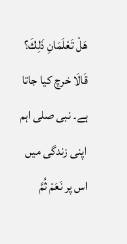هَلْ تَعْلَمَانِ ذَلِكَ؟ قَالَا خرچ کیا جاتا ہے۔ نبی صلی اہم اپنی زندگی میں اس پر نَعَمْ ثُمَّ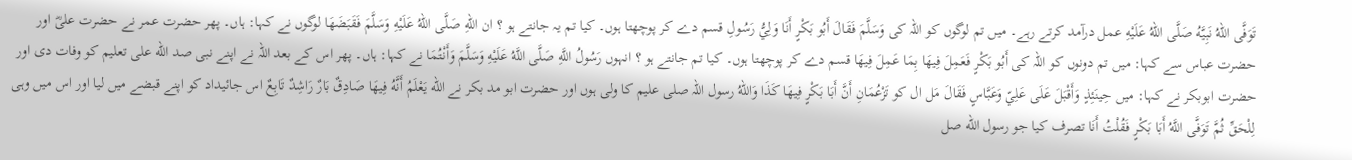تَوَفَّى اللهُ نَبِيَّهُ صَلَّى اللهُ عَلَيْهِ عمل درآمد کرتے رہے۔ میں تم لوگوں کو اللہ کی وَسَلَّمَ فَقَالَ أَبُو بَكْرٍ أَنَا وَلِيُّ رَسُولِ قسم دے کر پوچھتا ہوں۔ کیا تم یہ جانتے ہو ؟ ان اللهِ صَلَّى اللهُ عَلَيْهِ وَسَلَّمَ فَقَبَضَهَا لوگوں نے کہا: ہاں۔ پھر حضرت عمر نے حضرت علیؓ اور حضرت عباس سے کہا: میں تم دونوں کو اللہ کی أَبُو بَكْرٍ فَعَمِلَ فِيهَا بِمَا عَمِلَ فِيهَا قسم دے کر پوچھتا ہوں۔ کیا تم جانتے ہو ؟ انہوں رَسُولُ اللَّهِ صَلَّى اللَّهُ عَلَيْهِ وَسَلَّمَ وَأَنْتُمَا نے کہا: ہاں۔ پھر اس کے بعد اللہ نے اپنے نبی صد الله علی تعلیم کو وفات دی اور حضرت ابوبکر نے کہا: میں حِينَئِذٍ وَأَقْبَلَ عَلَى عَلِيّ وَعَبَّاسٍ فَقَالَ مَل ال کو تَزْعُمَانِ أَنَّ أَبَا بَكْرٍ فِيهَا كَذَا وَاللهُ رسول اللہ صلی علیم کا ولی ہوں اور حضرت ابو مد بکر نے الله يَعْلَمُ أَنَّهُ فِيهَا صَادِقٌ بَارٌ رَاشِدٌ تَابِعٌ اس جائیداد کو اپنے قبضے میں لیا اور اس میں وہی لِلْحَقِّ ثُمَّ تَوَفَّى اللَّهُ أَبَا بَكْرٍ فَقُلْتُ أَنَا تصرف کیا جو رسول الله صل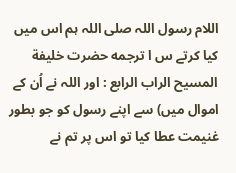اللام رسول اللہ صلی اللہ ہم اس میں کیا کرتے س ا ترجمه حضرت خليفة المسيح الراب الرابع : اور اللہ نے اُن کے اموال میں) سے اپنے رسول کو جو بطور غنیمت عطا کیا تو اس پر تم نے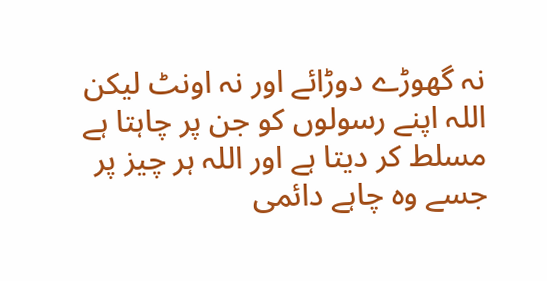نہ گھوڑے دوڑائے اور نہ اونٹ لیکن اللہ اپنے رسولوں کو جن پر چاہتا ہے مسلط کر دیتا ہے اور اللہ ہر چیز پر جسے وہ چاہے دائمی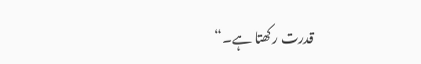قدرت رکھتا ہے۔“